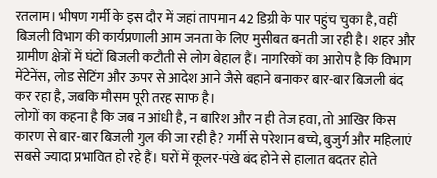रतलाम। भीषण गर्मी के इस दौर में जहां तापमान 42 डिग्री के पार पहुंच चुका है, वहीं बिजली विभाग की कार्यप्रणाली आम जनता के लिए मुसीबत बनती जा रही है। शहर और ग्रामीण क्षेत्रों में घंटों बिजली कटौती से लोग बेहाल हैं। नागरिकों का आरोप है कि विभाग मेंटेनेंस, लोड सेटिंग और ऊपर से आदेश आने जैसे बहाने बनाकर बार-बार बिजली बंद कर रहा है, जबकि मौसम पूरी तरह साफ है।
लोगों का कहना है कि जब न आंधी है, न बारिश और न ही तेज हवा, तो आखिर किस कारण से बार-बार बिजली गुल की जा रही है? गर्मी से परेशान बच्चे, बुजुर्ग और महिलाएं सबसे ज्यादा प्रभावित हो रहे हैं। घरों में कूलर-पंखे बंद होने से हालात बदतर होते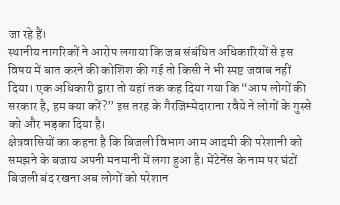जा रहे हैं।
स्थानीय नागरिकों ने आरोप लगाया कि जब संबंधित अधिकारियों से इस विषय में बात करने की कोशिश की गई तो किसी ने भी स्पष्ट जवाब नहीं दिया। एक अधिकारी द्वारा तो यहां तक कह दिया गया कि “आप लोगों की सरकार है, हम क्या करें?” इस तरह के गैरजिम्मेदाराना रवैये ने लोगों के गुस्से को और भड़का दिया है।
क्षेत्रवासियों का कहना है कि बिजली विभाग आम आदमी की परेशानी को समझने के बजाय अपनी मनमानी में लगा हुआ है। मेंटेनेंस के नाम पर घंटों बिजली बंद रखना अब लोगों को परेशान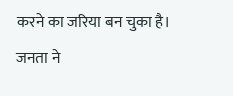करने का जरिया बन चुका है।
जनता ने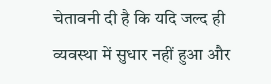चेतावनी दी है कि यदि जल्द ही व्यवस्था में सुधार नहीं हुआ और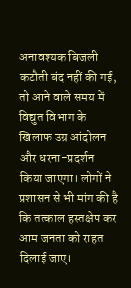अनावश्यक बिजली कटौती बंद नहीं की गई, तो आने वाले समय में विद्युत विभाग के खिलाफ उग्र आंदोलन और धरना-प्रदर्शन किया जाएगा। लोगों ने प्रशासन से भी मांग की है कि तत्काल हस्तक्षेप कर आम जनता को राहत दिलाई जाए।